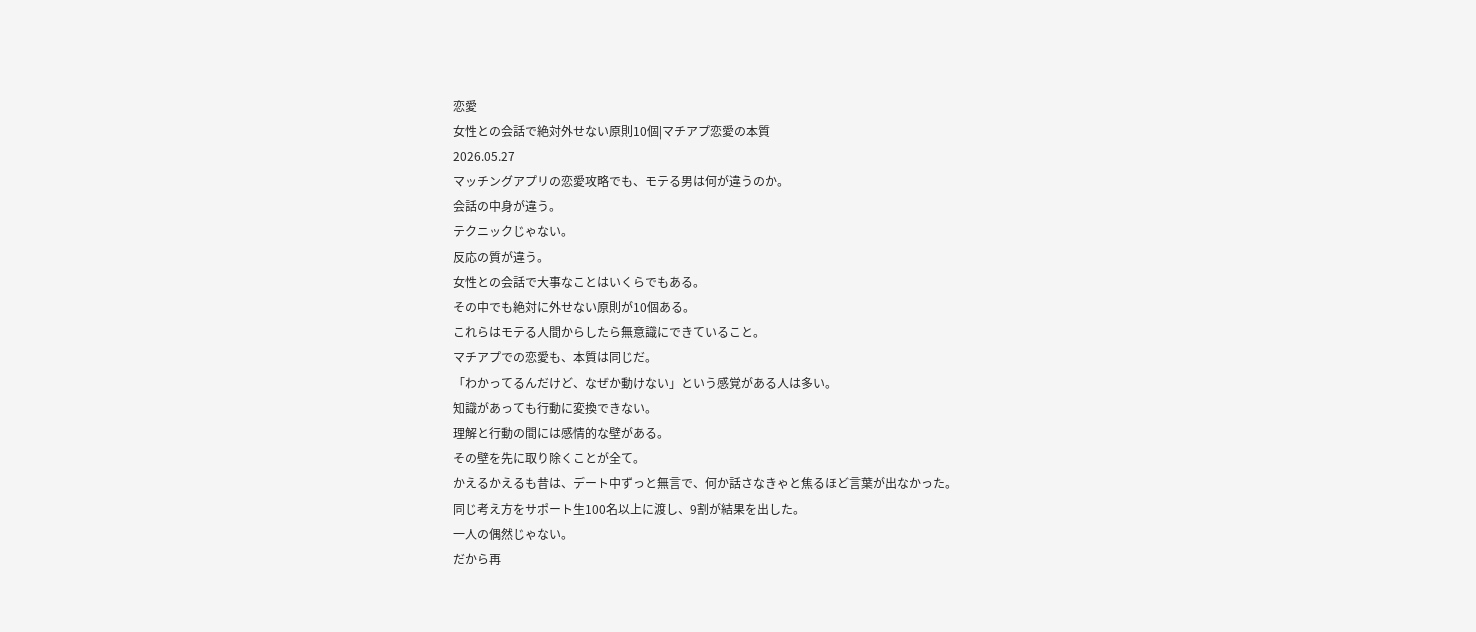恋愛
女性との会話で絶対外せない原則10個|マチアプ恋愛の本質
2026.05.27
マッチングアプリの恋愛攻略でも、モテる男は何が違うのか。
会話の中身が違う。
テクニックじゃない。
反応の質が違う。
女性との会話で大事なことはいくらでもある。
その中でも絶対に外せない原則が10個ある。
これらはモテる人間からしたら無意識にできていること。
マチアプでの恋愛も、本質は同じだ。
「わかってるんだけど、なぜか動けない」という感覚がある人は多い。
知識があっても行動に変換できない。
理解と行動の間には感情的な壁がある。
その壁を先に取り除くことが全て。
かえるかえるも昔は、デート中ずっと無言で、何か話さなきゃと焦るほど言葉が出なかった。
同じ考え方をサポート生100名以上に渡し、9割が結果を出した。
一人の偶然じゃない。
だから再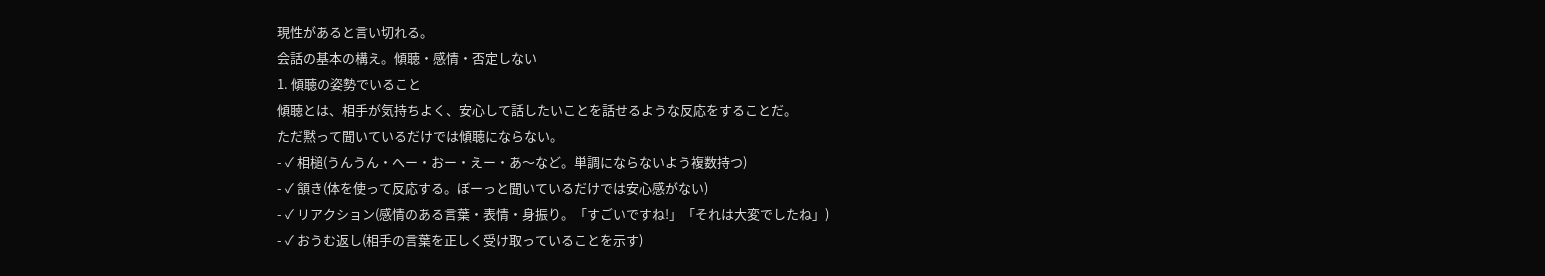現性があると言い切れる。
会話の基本の構え。傾聴・感情・否定しない
1. 傾聴の姿勢でいること
傾聴とは、相手が気持ちよく、安心して話したいことを話せるような反応をすることだ。
ただ黙って聞いているだけでは傾聴にならない。
- ✓ 相槌(うんうん・へー・おー・えー・あ〜など。単調にならないよう複数持つ)
- ✓ 頷き(体を使って反応する。ぼーっと聞いているだけでは安心感がない)
- ✓ リアクション(感情のある言葉・表情・身振り。「すごいですね!」「それは大変でしたね」)
- ✓ おうむ返し(相手の言葉を正しく受け取っていることを示す)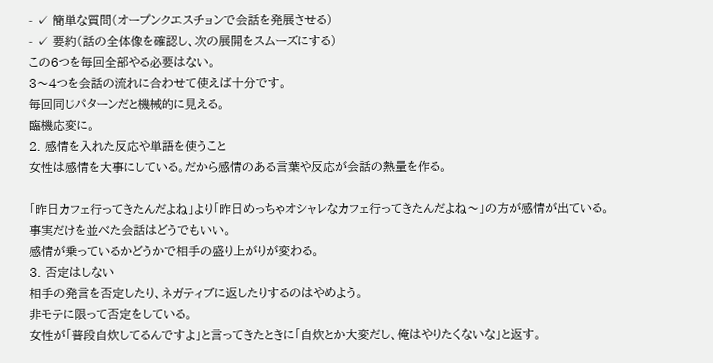- ✓ 簡単な質問(オープンクエスチョンで会話を発展させる)
- ✓ 要約(話の全体像を確認し、次の展開をスムーズにする)
この6つを毎回全部やる必要はない。
3〜4つを会話の流れに合わせて使えば十分です。
毎回同じパターンだと機械的に見える。
臨機応変に。
2. 感情を入れた反応や単語を使うこと
女性は感情を大事にしている。だから感情のある言葉や反応が会話の熱量を作る。

「昨日カフェ行ってきたんだよね」より「昨日めっちゃオシャレなカフェ行ってきたんだよね〜」の方が感情が出ている。
事実だけを並べた会話はどうでもいい。
感情が乗っているかどうかで相手の盛り上がりが変わる。
3. 否定はしない
相手の発言を否定したり、ネガティブに返したりするのはやめよう。
非モテに限って否定をしている。
女性が「普段自炊してるんですよ」と言ってきたときに「自炊とか大変だし、俺はやりたくないな」と返す。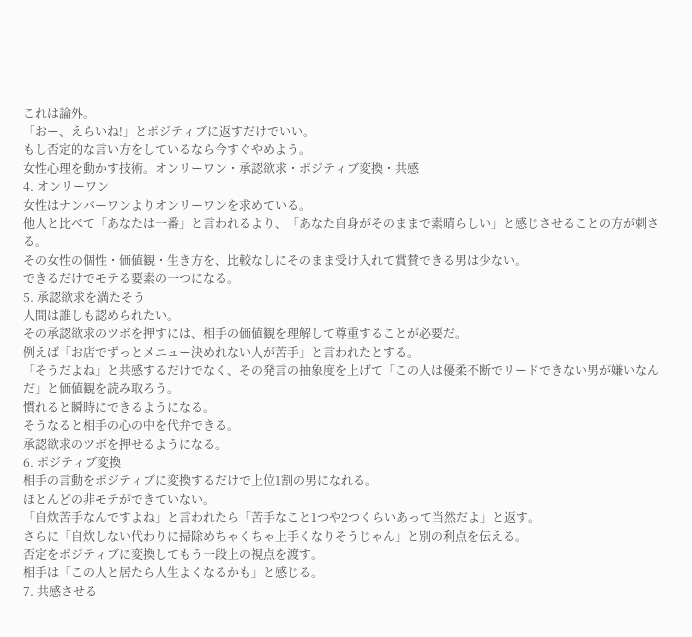これは論外。
「おー、えらいね!」とポジティブに返すだけでいい。
もし否定的な言い方をしているなら今すぐやめよう。
女性心理を動かす技術。オンリーワン・承認欲求・ポジティブ変換・共感
4. オンリーワン
女性はナンバーワンよりオンリーワンを求めている。
他人と比べて「あなたは一番」と言われるより、「あなた自身がそのままで素晴らしい」と感じさせることの方が刺さる。
その女性の個性・価値観・生き方を、比較なしにそのまま受け入れて賞賛できる男は少ない。
できるだけでモテる要素の一つになる。
5. 承認欲求を満たそう
人間は誰しも認められたい。
その承認欲求のツボを押すには、相手の価値観を理解して尊重することが必要だ。
例えば「お店でずっとメニュー決めれない人が苦手」と言われたとする。
「そうだよね」と共感するだけでなく、その発言の抽象度を上げて「この人は優柔不断でリードできない男が嫌いなんだ」と価値観を読み取ろう。
慣れると瞬時にできるようになる。
そうなると相手の心の中を代弁できる。
承認欲求のツボを押せるようになる。
6. ポジティブ変換
相手の言動をポジティブに変換するだけで上位1割の男になれる。
ほとんどの非モテができていない。
「自炊苦手なんですよね」と言われたら「苦手なこと1つや2つくらいあって当然だよ」と返す。
さらに「自炊しない代わりに掃除めちゃくちゃ上手くなりそうじゃん」と別の利点を伝える。
否定をポジティブに変換してもう一段上の視点を渡す。
相手は「この人と居たら人生よくなるかも」と感じる。
7. 共感させる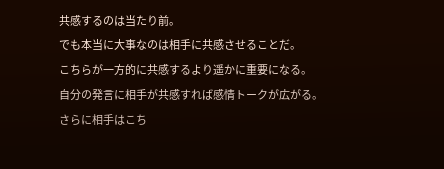共感するのは当たり前。
でも本当に大事なのは相手に共感させることだ。
こちらが一方的に共感するより遥かに重要になる。
自分の発言に相手が共感すれば感情トークが広がる。
さらに相手はこち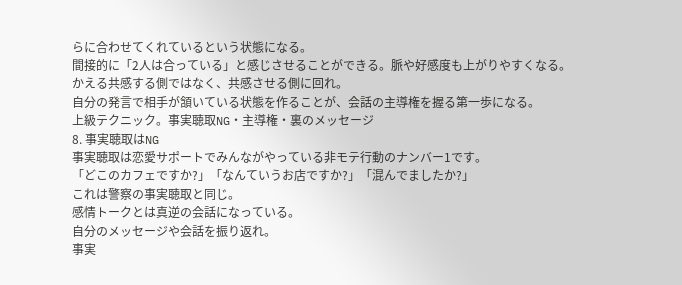らに合わせてくれているという状態になる。
間接的に「2人は合っている」と感じさせることができる。脈や好感度も上がりやすくなる。
かえる共感する側ではなく、共感させる側に回れ。
自分の発言で相手が頷いている状態を作ることが、会話の主導権を握る第一歩になる。
上級テクニック。事実聴取NG・主導権・裏のメッセージ
8. 事実聴取はNG
事実聴取は恋愛サポートでみんながやっている非モテ行動のナンバー1です。
「どこのカフェですか?」「なんていうお店ですか?」「混んでましたか?」
これは警察の事実聴取と同じ。
感情トークとは真逆の会話になっている。
自分のメッセージや会話を振り返れ。
事実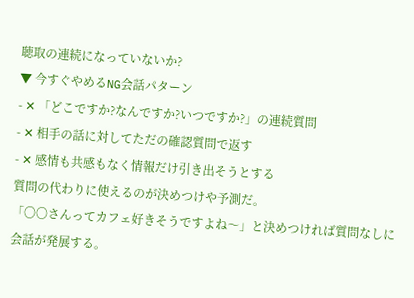聴取の連続になっていないか?
▼ 今すぐやめるNG会話パターン
- ✕ 「どこですか?なんですか?いつですか?」の連続質問
- ✕ 相手の話に対してただの確認質問で返す
- ✕ 感情も共感もなく情報だけ引き出そうとする
質問の代わりに使えるのが決めつけや予測だ。
「〇〇さんってカフェ好きそうですよね〜」と決めつければ質問なしに会話が発展する。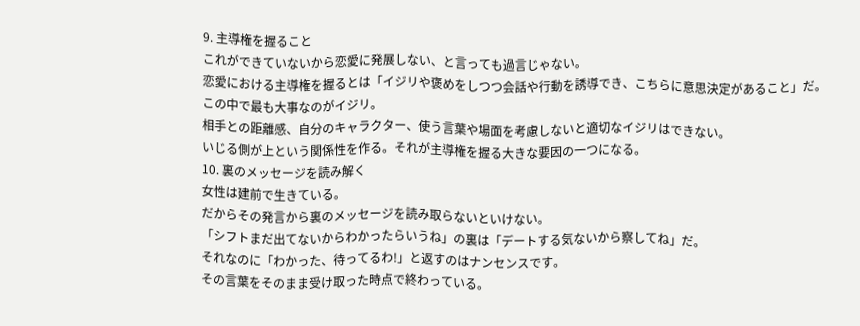9. 主導権を握ること
これができていないから恋愛に発展しない、と言っても過言じゃない。
恋愛における主導権を握るとは「イジリや褒めをしつつ会話や行動を誘導でき、こちらに意思決定があること」だ。
この中で最も大事なのがイジリ。
相手との距離感、自分のキャラクター、使う言葉や場面を考慮しないと適切なイジリはできない。
いじる側が上という関係性を作る。それが主導権を握る大きな要因の一つになる。
10. 裏のメッセージを読み解く
女性は建前で生きている。
だからその発言から裏のメッセージを読み取らないといけない。
「シフトまだ出てないからわかったらいうね」の裏は「デートする気ないから察してね」だ。
それなのに「わかった、待ってるわ!」と返すのはナンセンスです。
その言葉をそのまま受け取った時点で終わっている。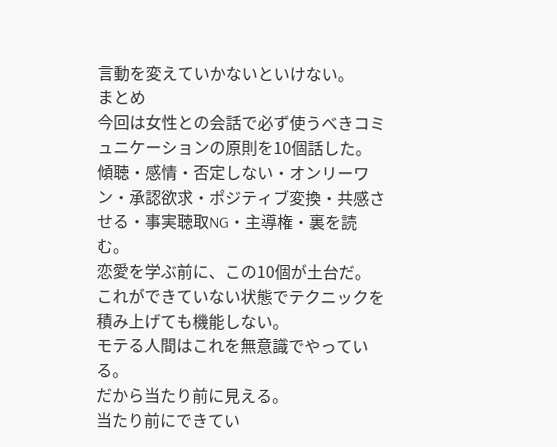言動を変えていかないといけない。
まとめ
今回は女性との会話で必ず使うべきコミュニケーションの原則を10個話した。
傾聴・感情・否定しない・オンリーワン・承認欲求・ポジティブ変換・共感させる・事実聴取NG・主導権・裏を読む。
恋愛を学ぶ前に、この10個が土台だ。
これができていない状態でテクニックを積み上げても機能しない。
モテる人間はこれを無意識でやっている。
だから当たり前に見える。
当たり前にできてい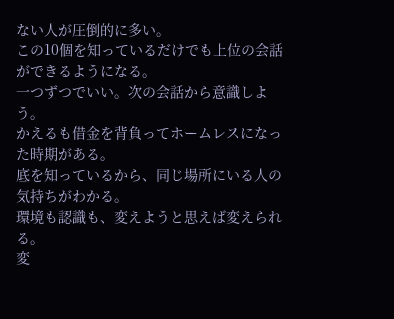ない人が圧倒的に多い。
この10個を知っているだけでも上位の会話ができるようになる。
一つずつでいい。次の会話から意識しよう。
かえるも借金を背負ってホームレスになった時期がある。
底を知っているから、同じ場所にいる人の気持ちがわかる。
環境も認識も、変えようと思えば変えられる。
変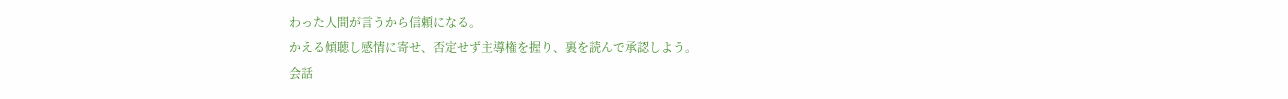わった人間が言うから信頼になる。
かえる傾聴し感情に寄せ、否定せず主導権を握り、裏を読んで承認しよう。
会話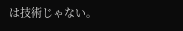は技術じゃない。